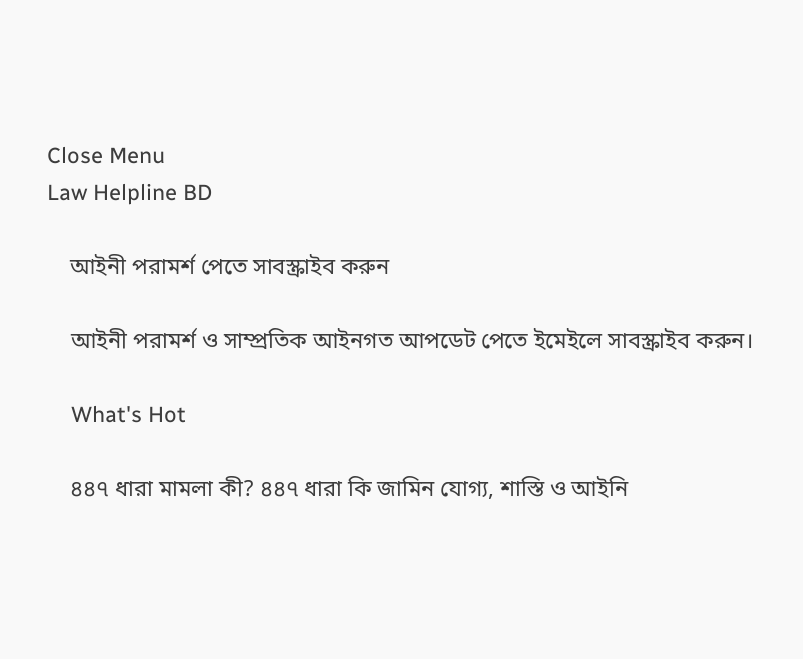Close Menu
Law Helpline BD

    আইনী পরামর্শ পেতে সাবস্ক্রাইব করুন

    আইনী পরামর্শ ও সাম্প্রতিক আইনগত আপডেট পেতে ইমেইলে সাবস্ক্রাইব করুন।

    What's Hot

    ৪৪৭ ধারা মামলা কী? ৪৪৭ ধারা কি জামিন যোগ্য, শাস্তি ও আইনি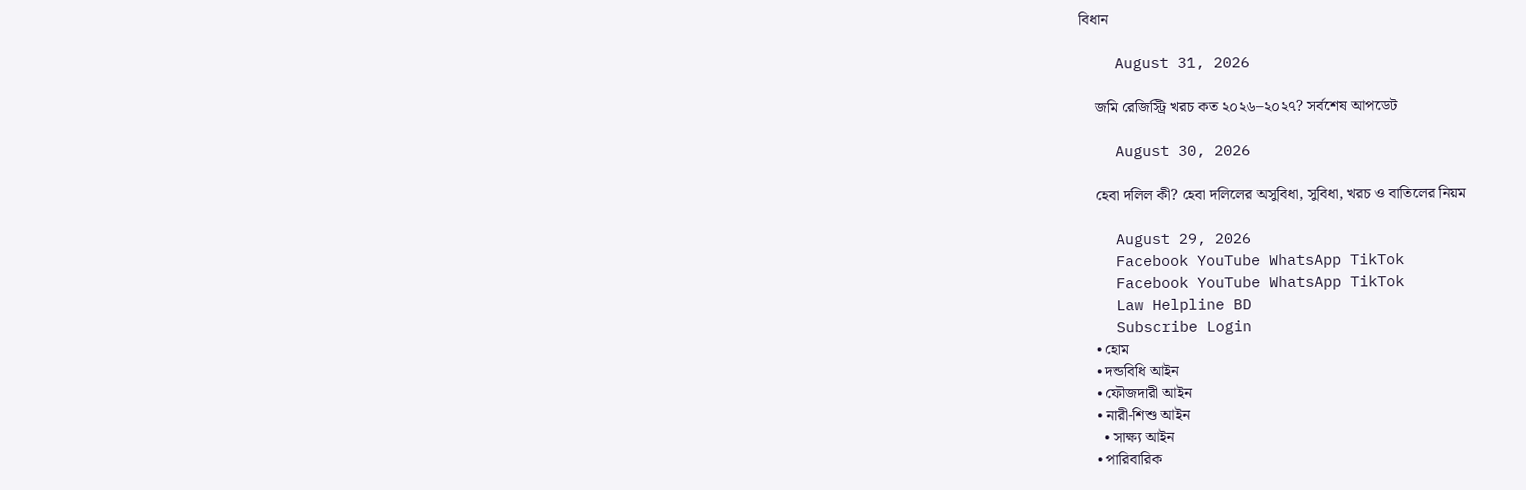বিধান

    August 31, 2026

    জমি রেজিস্ট্রি খরচ কত ২০২৬–২০২৭? সর্বশেষ আপডেট

    August 30, 2026

    হেবা দলিল কী? হেবা দলিলের অসুবিধা, সুবিধা, খরচ ও বাতিলের নিয়ম

    August 29, 2026
    Facebook YouTube WhatsApp TikTok
    Facebook YouTube WhatsApp TikTok
    Law Helpline BD
    Subscribe Login
    • হোম
    • দন্ডবিধি আইন
    • ফৌজদারী আইন
    • নারী-শিশু আইন
      • সাক্ষ্য আইন
    • পারিবারিক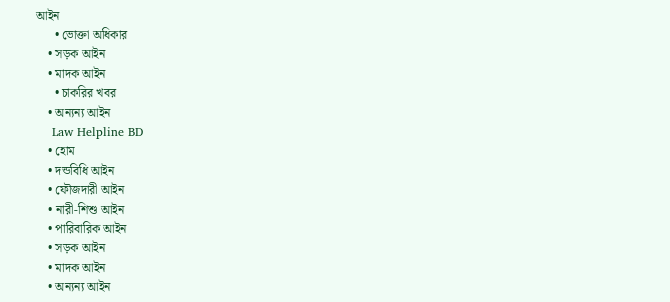আইন
      • ভোক্তা অধিকার
    • সড়ক আইন
    • মাদক আইন
      • চাকরির খবর
    • অন্যন্য আইন
    Law Helpline BD
    • হোম
    • দন্ডবিধি আইন
    • ফৌজদারী আইন
    • নারী-শিশু আইন
    • পারিবারিক আইন
    • সড়ক আইন
    • মাদক আইন
    • অন্যন্য আইন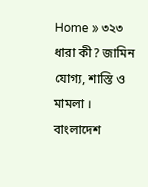Home » ৩২৩ ধারা কী? জামিন যোগ্য, শাস্তি ও মামলা । বাংলাদেশ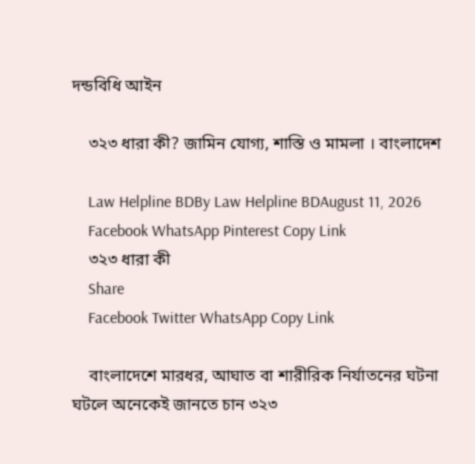দন্ডবিধি আইন

    ৩২৩ ধারা কী? জামিন যোগ্য, শাস্তি ও মামলা । বাংলাদেশ

    Law Helpline BDBy Law Helpline BDAugust 11, 2026
    Facebook WhatsApp Pinterest Copy Link
    ৩২৩ ধারা কী
    Share
    Facebook Twitter WhatsApp Copy Link

    বাংলাদেশে মারধর, আঘাত বা শারীরিক নির্যাতনের ঘটনা ঘটলে অনেকেই জানতে চান ৩২৩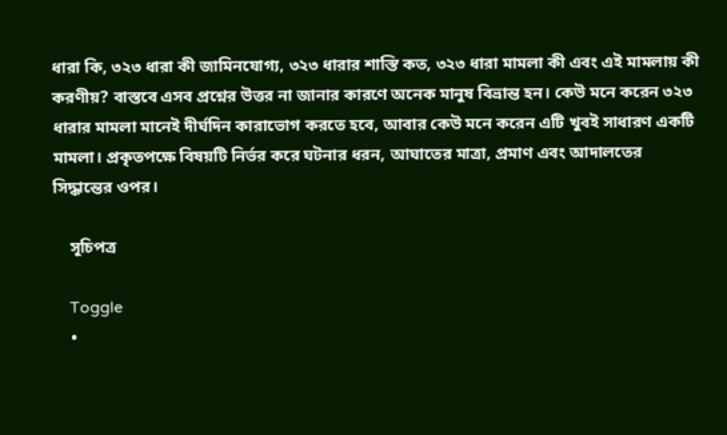ধারা কি, ৩২৩ ধারা কী জামিনযোগ্য, ৩২৩ ধারার শাস্তি কত, ৩২৩ ধারা মামলা কী এবং এই মামলায় কী করণীয়? বাস্তবে এসব প্রশ্নের উত্তর না জানার কারণে অনেক মানুষ বিভ্রান্ত হন। কেউ মনে করেন ৩২৩ ধারার মামলা মানেই দীর্ঘদিন কারাভোগ করতে হবে, আবার কেউ মনে করেন এটি খুবই সাধারণ একটি মামলা। প্রকৃতপক্ষে বিষয়টি নির্ভর করে ঘটনার ধরন, আঘাতের মাত্রা, প্রমাণ এবং আদালতের সিদ্ধান্তের ওপর।

    সূচিপত্র

    Toggle
    •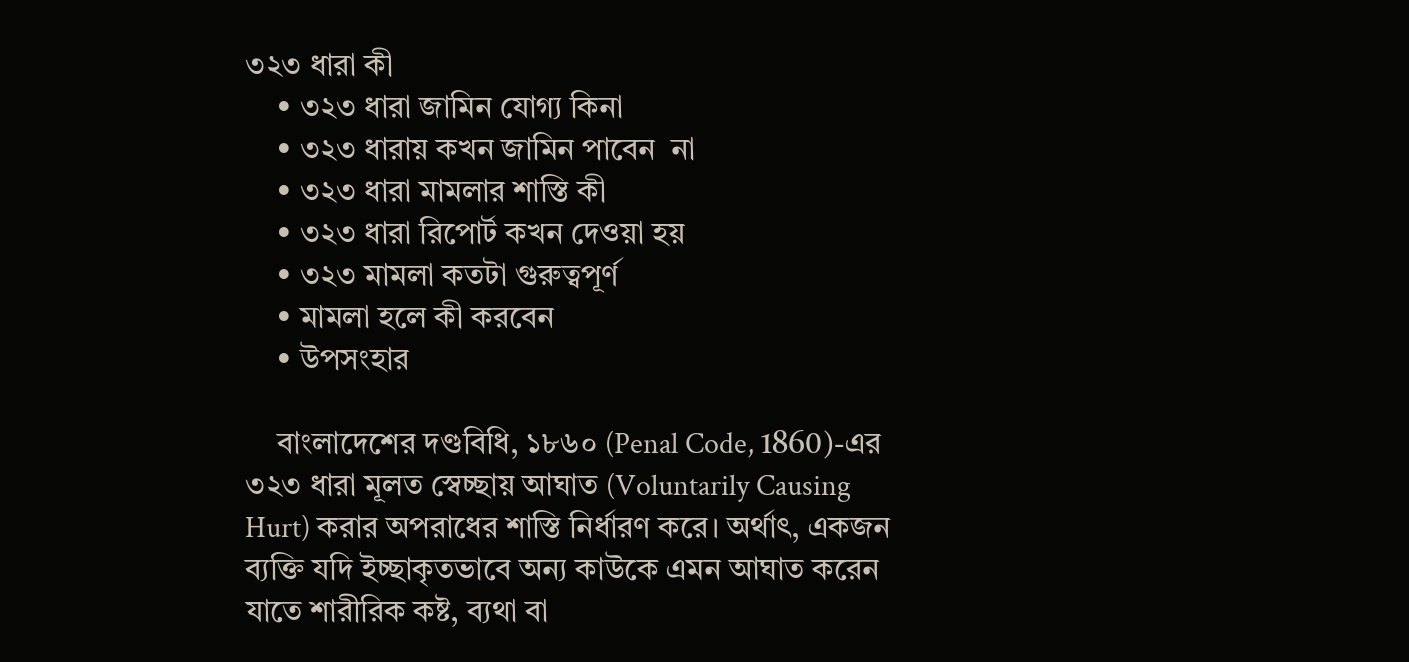৩২৩ ধারা কী
    • ৩২৩ ধারা জামিন যোগ্য কিনা
    • ৩২৩ ধারায় কখন জামিন পাবেন  না
    • ৩২৩ ধারা মামলার শাস্তি কী
    • ৩২৩ ধারা রিপোর্ট কখন দেওয়া হয়
    • ৩২৩ মামলা কতটা গুরুত্বপূর্ণ
    • মামলা হলে কী করবেন
    • উপসংহার

    বাংলাদেশের দণ্ডবিধি, ১৮৬০ (Penal Code, 1860)-এর ৩২৩ ধারা মূলত স্বেচ্ছায় আঘাত (Voluntarily Causing Hurt) করার অপরাধের শাস্তি নির্ধারণ করে। অর্থাৎ, একজন ব্যক্তি যদি ইচ্ছাকৃতভাবে অন্য কাউকে এমন আঘাত করেন যাতে শারীরিক কষ্ট, ব্যথা বা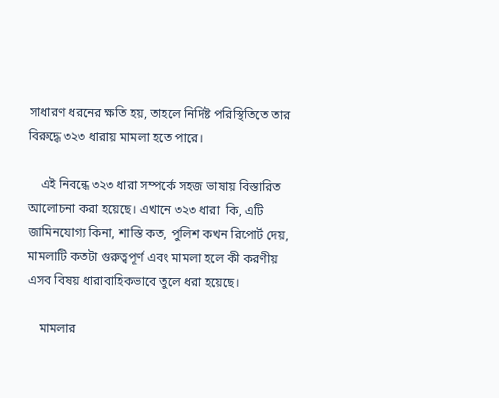সাধারণ ধরনের ক্ষতি হয়, তাহলে নির্দিষ্ট পরিস্থিতিতে তার বিরুদ্ধে ৩২৩ ধারায় মামলা হতে পারে।

    এই নিবন্ধে ৩২৩ ধারা সম্পর্কে সহজ ভাষায় বিস্তারিত আলোচনা করা হয়েছে। এখানে ৩২৩ ধারা  কি, এটি জামিনযোগ্য কিনা, শাস্তি কত, পুলিশ কখন রিপোর্ট দেয়, মামলাটি কতটা গুরুত্বপূর্ণ এবং মামলা হলে কী করণীয় এসব বিষয় ধারাবাহিকভাবে তুলে ধরা হয়েছে।

    মামলার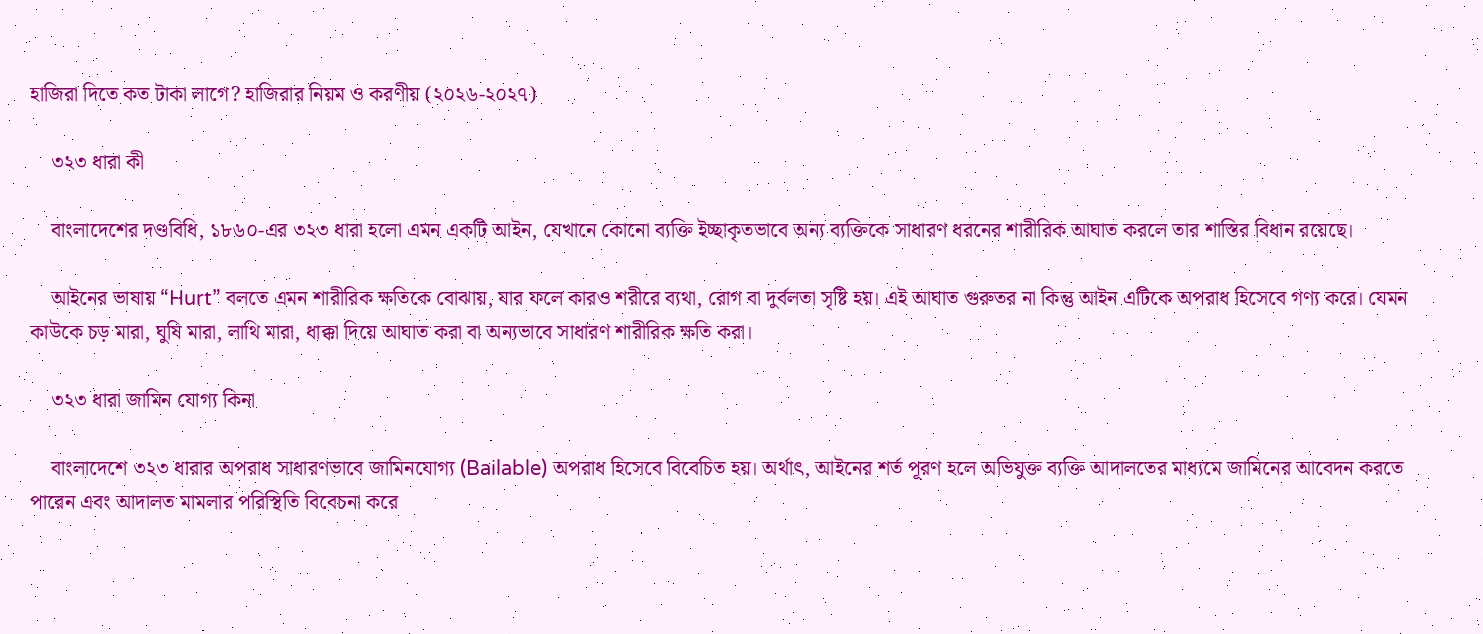হাজিরা দিতে কত টাকা লাগে? হাজিরার নিয়ম ও করণীয় (২০২৬-২০২৭)

    ৩২৩ ধারা কী

    বাংলাদেশের দণ্ডবিধি, ১৮৬০-এর ৩২৩ ধারা হলো এমন একটি আইন, যেখানে কোনো ব্যক্তি ইচ্ছাকৃতভাবে অন্য ব্যক্তিকে সাধারণ ধরনের শারীরিক আঘাত করলে তার শাস্তির বিধান রয়েছে।

    আইনের ভাষায় “Hurt” বলতে এমন শারীরিক ক্ষতিকে বোঝায়, যার ফলে কারও শরীরে ব্যথা, রোগ বা দুর্বলতা সৃষ্টি হয়। এই আঘাত গুরুতর না কিন্তু আইন এটিকে অপরাধ হিসেবে গণ্য করে। যেমন কাউকে চড় মারা, ঘুষি মারা, লাথি মারা, ধাক্কা দিয়ে আঘাত করা বা অন্যভাবে সাধারণ শারীরিক ক্ষতি করা।

    ৩২৩ ধারা জামিন যোগ্য কিনা

    বাংলাদেশে ৩২৩ ধারার অপরাধ সাধারণভাবে জামিনযোগ্য (Bailable) অপরাধ হিসেবে বিবেচিত হয়। অর্থাৎ, আইনের শর্ত পূরণ হলে অভিযুক্ত ব্যক্তি আদালতের মাধ্যমে জামিনের আবেদন করতে পারেন এবং আদালত মামলার পরিস্থিতি বিবেচনা করে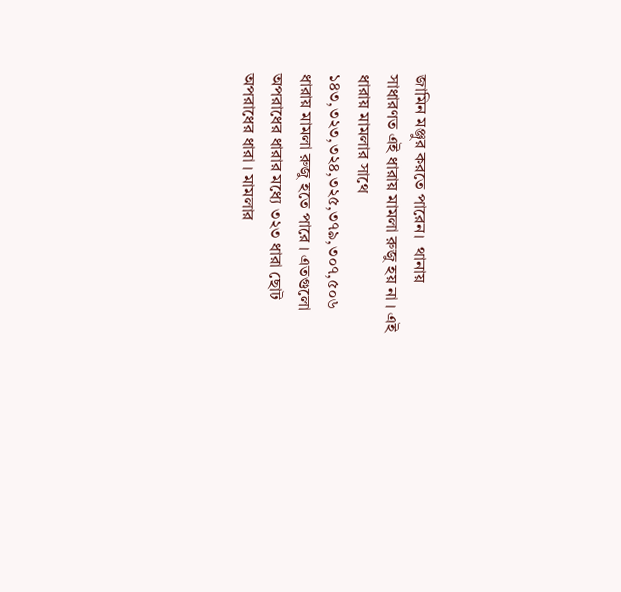জামিন মঞ্জুর করতে পারেন।  থানায় সাধারণত এই ধারায় মামলা রুজু হয় না । এই ধারায় মামলার সাথে ১৪৩,৩২৩,৩২৪,৩২৫,৩৭৯,৩০৭,৫০৬ ধারায় মামলা রুজু হতে পারে । এতগুলো অপরাধের ধারার মধ্যে ৩২৩ ধারা ছোট অপরাধের ধারা । মামলার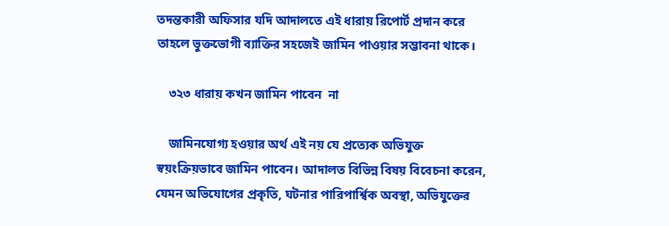তদন্তকারী অফিসার যদি আদালতে এই ধারায় রিপোর্ট প্রদান করে তাহলে ভুক্তভোগী ব্যাক্তির সহজেই জামিন পাওয়ার সম্ভাবনা থাকে।

    ৩২৩ ধারায় কখন জামিন পাবেন  না

    জামিনযোগ্য হওয়ার অর্থ এই নয় যে প্রত্যেক অভিযুক্ত স্বয়ংক্রিয়ভাবে জামিন পাবেন। আদালত বিভিন্ন বিষয় বিবেচনা করেন, যেমন অভিযোগের প্রকৃতি, ঘটনার পারিপার্শ্বিক অবস্থা, অভিযুক্তের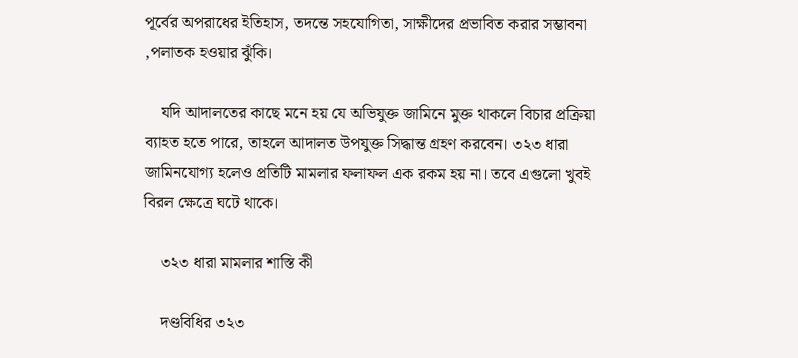পূর্বের অপরাধের ইতিহাস, তদন্তে সহযোগিতা, সাক্ষীদের প্রভাবিত করার সম্ভাবনা ,পলাতক হওয়ার ঝুঁকি।

    যদি আদালতের কাছে মনে হয় যে অভিযুক্ত জামিনে মুক্ত থাকলে বিচার প্রক্রিয়া ব্যাহত হতে পারে, তাহলে আদালত উপযুক্ত সিদ্ধান্ত গ্রহণ করবেন। ৩২৩ ধারা জামিনযোগ্য হলেও প্রতিটি মামলার ফলাফল এক রকম হয় না। তবে এগুলো খুবই বিরল ক্ষেত্রে ঘটে থাকে।

    ৩২৩ ধারা মামলার শাস্তি কী

    দণ্ডবিধির ৩২৩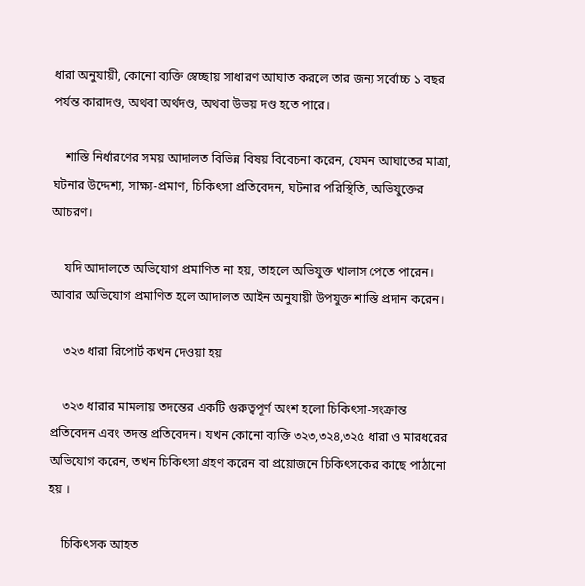ধারা অনুযায়ী, কোনো ব্যক্তি স্বেচ্ছায় সাধারণ আঘাত করলে তার জন্য সর্বোচ্চ ১ বছর পর্যন্ত কারাদণ্ড, অথবা অর্থদণ্ড, অথবা উভয় দণ্ড হতে পারে।

    শাস্তি নির্ধারণের সময় আদালত বিভিন্ন বিষয় বিবেচনা করেন, যেমন আঘাতের মাত্রা, ঘটনার উদ্দেশ্য, সাক্ষ্য-প্রমাণ, চিকিৎসা প্রতিবেদন, ঘটনার পরিস্থিতি, অভিযুক্তের আচরণ।

    যদি আদালতে অভিযোগ প্রমাণিত না হয়, তাহলে অভিযুক্ত খালাস পেতে পারেন। আবার অভিযোগ প্রমাণিত হলে আদালত আইন অনুযায়ী উপযুক্ত শাস্তি প্রদান করেন।

    ৩২৩ ধারা রিপোর্ট কখন দেওয়া হয়

    ৩২৩ ধারার মামলায় তদন্তের একটি গুরুত্বপূর্ণ অংশ হলো চিকিৎসা-সংক্রান্ত প্রতিবেদন এবং তদন্ত প্রতিবেদন। যখন কোনো ব্যক্তি ৩২৩,৩২৪,৩২৫ ধারা ও মারধরের অভিযোগ করেন, তখন চিকিৎসা গ্রহণ করেন বা প্রয়োজনে চিকিৎসকের কাছে পাঠানো হয় ।

    চিকিৎসক আহত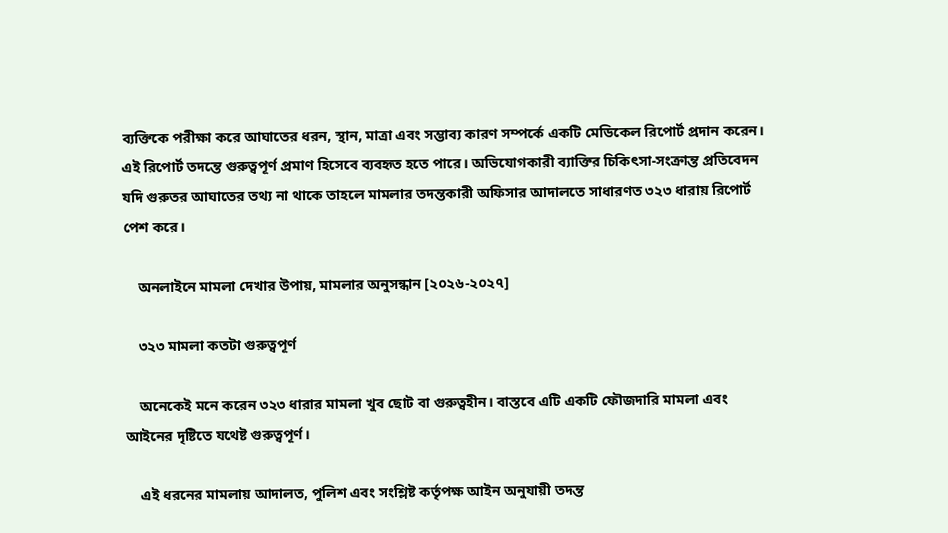ব্যক্তিকে পরীক্ষা করে আঘাতের ধরন, স্থান, মাত্রা এবং সম্ভাব্য কারণ সম্পর্কে একটি মেডিকেল রিপোর্ট প্রদান করেন। এই রিপোর্ট তদন্তে গুরুত্বপূর্ণ প্রমাণ হিসেবে ব্যবহৃত হতে পারে। অভিযোগকারী ব্যাক্তির চিকিৎসা-সংক্রান্ত প্রতিবেদন  যদি গুরুতর আঘাতের তথ্য না থাকে তাহলে মামলার তদন্তকারী অফিসার আদালতে সাধারণত ৩২৩ ধারায় রিপোর্ট পেশ করে।

    অনলাইনে মামলা দেখার উপায়, মামলার অনুসন্ধান [২০২৬-২০২৭]

    ৩২৩ মামলা কতটা গুরুত্বপূর্ণ

    অনেকেই মনে করেন ৩২৩ ধারার মামলা খুব ছোট বা গুরুত্বহীন। বাস্তবে এটি একটি ফৌজদারি মামলা এবং আইনের দৃষ্টিতে যথেষ্ট গুরুত্বপূর্ণ।

    এই ধরনের মামলায় আদালত, পুলিশ এবং সংশ্লিষ্ট কর্তৃপক্ষ আইন অনুযায়ী তদন্ত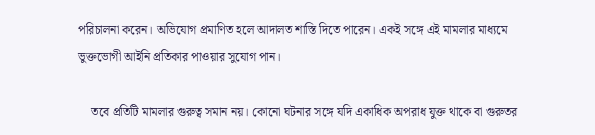পরিচালনা করেন। অভিযোগ প্রমাণিত হলে আদালত শাস্তি দিতে পারেন। একই সঙ্গে এই মামলার মাধ্যমে ভুক্তভোগী আইনি প্রতিকার পাওয়ার সুযোগ পান।

    তবে প্রতিটি মামলার গুরুত্ব সমান নয়। কোনো ঘটনার সঙ্গে যদি একাধিক অপরাধ যুক্ত থাকে বা গুরুতর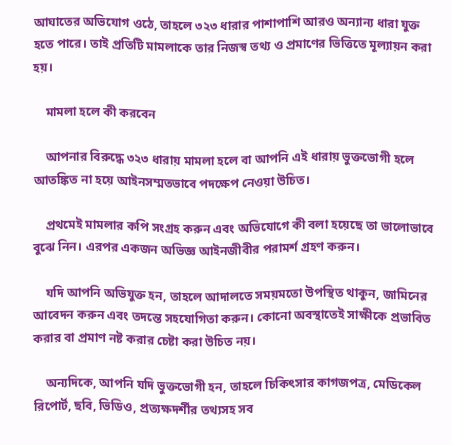আঘাতের অভিযোগ ওঠে, তাহলে ৩২৩ ধারার পাশাপাশি আরও অন্যান্য ধারা যুক্ত হতে পারে। তাই প্রতিটি মামলাকে তার নিজস্ব তথ্য ও প্রমাণের ভিত্তিতে মূল্যায়ন করা হয়।

    মামলা হলে কী করবেন

    আপনার বিরুদ্ধে ৩২৩ ধারায় মামলা হলে বা আপনি এই ধারায় ভুক্তভোগী হলে আতঙ্কিত না হয়ে আইনসম্মতভাবে পদক্ষেপ নেওয়া উচিত।

    প্রথমেই মামলার কপি সংগ্রহ করুন এবং অভিযোগে কী বলা হয়েছে তা ভালোভাবে বুঝে নিন। এরপর একজন অভিজ্ঞ আইনজীবীর পরামর্শ গ্রহণ করুন।

    যদি আপনি অভিযুক্ত হন, তাহলে আদালতে সময়মতো উপস্থিত থাকুন, জামিনের আবেদন করুন এবং তদন্তে সহযোগিতা করুন। কোনো অবস্থাতেই সাক্ষীকে প্রভাবিত করার বা প্রমাণ নষ্ট করার চেষ্টা করা উচিত নয়।

    অন্যদিকে, আপনি যদি ভুক্তভোগী হন, তাহলে চিকিৎসার কাগজপত্র, মেডিকেল রিপোর্ট, ছবি, ভিডিও, প্রত্যক্ষদর্শীর তথ্যসহ সব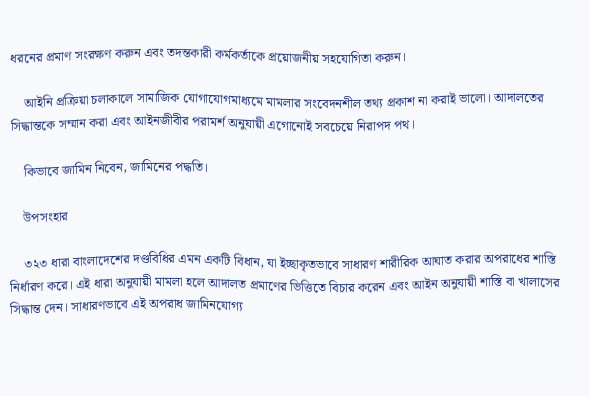ধরনের প্রমাণ সংরক্ষণ করুন এবং তদন্তকারী কর্মকর্তাকে প্রয়োজনীয় সহযোগিতা করুন।

    আইনি প্রক্রিয়া চলাকালে সামাজিক যোগাযোগমাধ্যমে মামলার সংবেদনশীল তথ্য প্রকাশ না করাই ভালো। আদালতের সিদ্ধান্তকে সম্মান করা এবং আইনজীবীর পরামর্শ অনুযায়ী এগোনোই সবচেয়ে নিরাপদ পথ।

    কিভাবে জামিন নিবেন, জামিনের পদ্ধতি।

    উপসংহার

    ৩২৩ ধারা বাংলাদেশের দণ্ডবিধির এমন একটি বিধান, যা ইচ্ছাকৃতভাবে সাধারণ শারীরিক আঘাত করার অপরাধের শাস্তি নির্ধারণ করে। এই ধারা অনুযায়ী মামলা হলে আদালত প্রমাণের ভিত্তিতে বিচার করেন এবং আইন অনুযায়ী শাস্তি বা খালাসের সিদ্ধান্ত দেন। সাধারণভাবে এই অপরাধ জামিনযোগ্য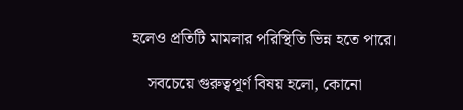হলেও প্রতিটি মামলার পরিস্থিতি ভিন্ন হতে পারে।

    সবচেয়ে গুরুত্বপূর্ণ বিষয় হলো, কোনো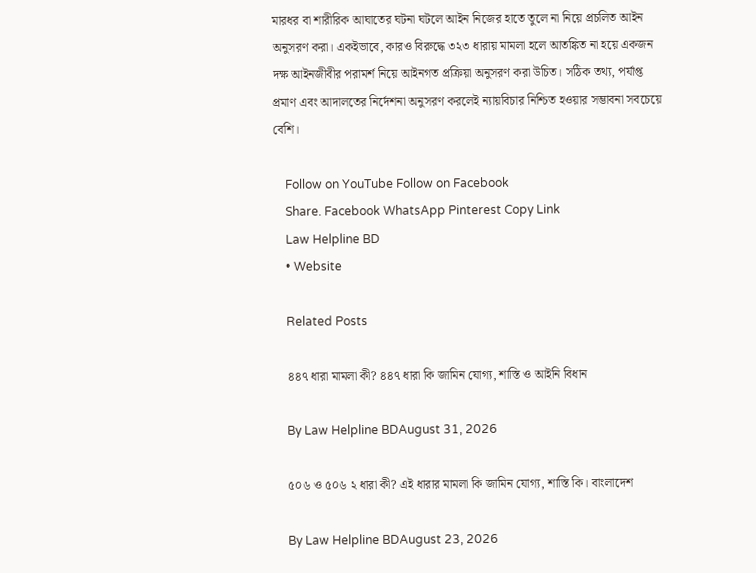মারধর বা শারীরিক আঘাতের ঘটনা ঘটলে আইন নিজের হাতে তুলে না নিয়ে প্রচলিত আইন অনুসরণ করা। একইভাবে, কারও বিরুদ্ধে ৩২৩ ধারায় মামলা হলে আতঙ্কিত না হয়ে একজন দক্ষ আইনজীবীর পরামর্শ নিয়ে আইনগত প্রক্রিয়া অনুসরণ করা উচিত। সঠিক তথ্য, পর্যাপ্ত প্রমাণ এবং আদালতের নির্দেশনা অনুসরণ করলেই ন্যায়বিচার নিশ্চিত হওয়ার সম্ভাবনা সবচেয়ে বেশি।

    Follow on YouTube Follow on Facebook
    Share. Facebook WhatsApp Pinterest Copy Link
    Law Helpline BD
    • Website

    Related Posts

    ৪৪৭ ধারা মামলা কী? ৪৪৭ ধারা কি জামিন যোগ্য, শাস্তি ও আইনি বিধান

    By Law Helpline BDAugust 31, 2026

    ৫০৬ ও ৫০৬ ২ ধারা কী? এই ধারার মামলা কি জামিন যোগ্য, শাস্তি কি। বাংলাদেশ

    By Law Helpline BDAugust 23, 2026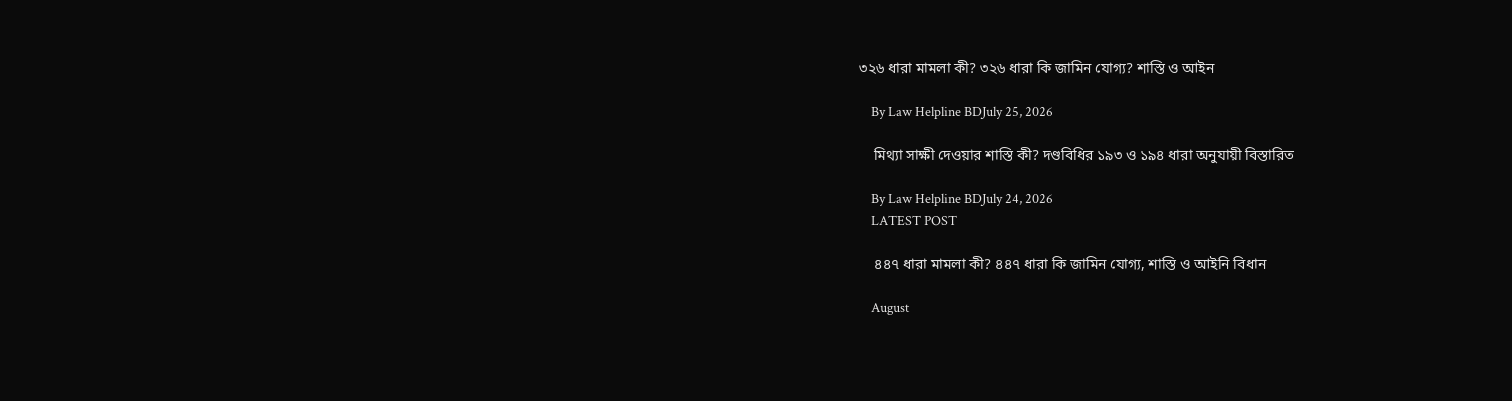৩২৬ ধারা মামলা কী? ৩২৬ ধারা কি জামিন যোগ্য? শাস্তি ও আইন

    By Law Helpline BDJuly 25, 2026

    মিথ্যা সাক্ষী দেওয়ার শাস্তি কী? দণ্ডবিধির ১৯৩ ও ১৯৪ ধারা অনুযায়ী বিস্তারিত

    By Law Helpline BDJuly 24, 2026
    LATEST POST

    ৪৪৭ ধারা মামলা কী? ৪৪৭ ধারা কি জামিন যোগ্য, শাস্তি ও আইনি বিধান

    August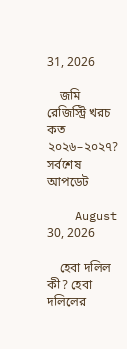31, 2026

    জমি রেজিস্ট্রি খরচ কত ২০২৬–২০২৭? সর্বশেষ আপডেট

    August 30, 2026

    হেবা দলিল কী? হেবা দলিলের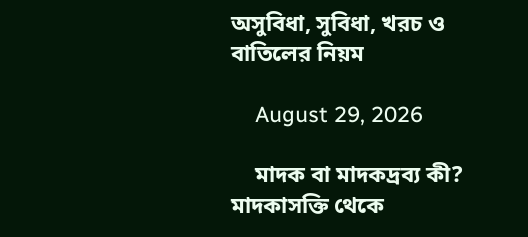অসুবিধা, সুবিধা, খরচ ও বাতিলের নিয়ম

    August 29, 2026

    মাদক বা মাদকদ্রব্য কী? মাদকাসক্তি থেকে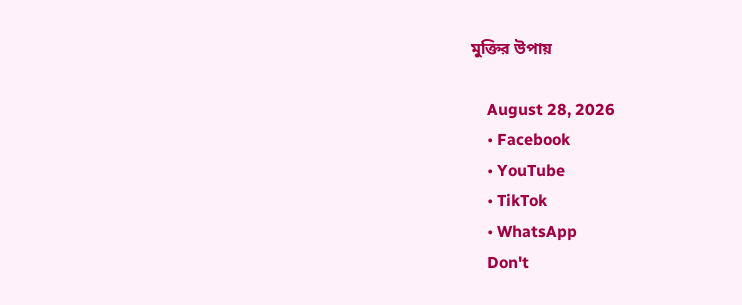মুক্তির উপায়

    August 28, 2026
    • Facebook
    • YouTube
    • TikTok
    • WhatsApp
    Don't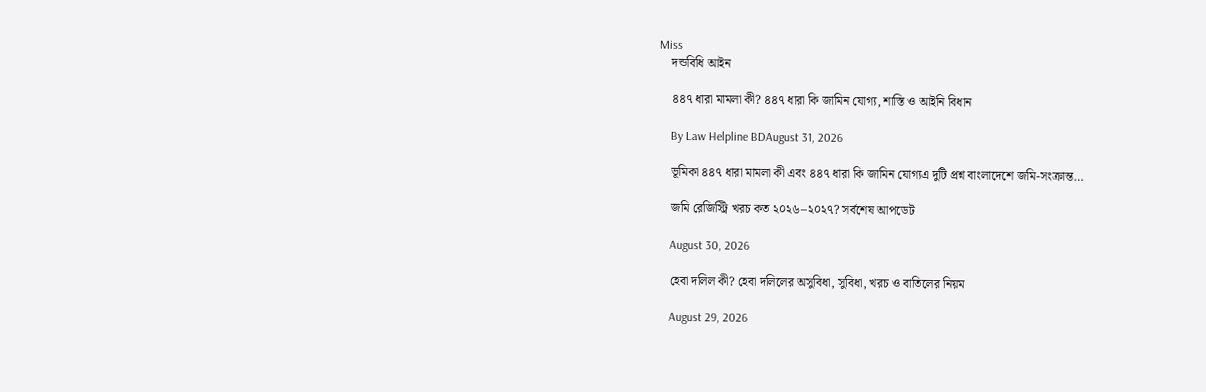Miss
    দন্ডবিধি আইন

    ৪৪৭ ধারা মামলা কী? ৪৪৭ ধারা কি জামিন যোগ্য, শাস্তি ও আইনি বিধান

    By Law Helpline BDAugust 31, 2026

    ভূমিকা ৪৪৭ ধারা মামলা কী এবং ৪৪৭ ধারা কি জামিন যোগ্যএ দুটি প্রশ্ন বাংলাদেশে জমি-সংক্রান্ত…

    জমি রেজিস্ট্রি খরচ কত ২০২৬–২০২৭? সর্বশেষ আপডেট

    August 30, 2026

    হেবা দলিল কী? হেবা দলিলের অসুবিধা, সুবিধা, খরচ ও বাতিলের নিয়ম

    August 29, 2026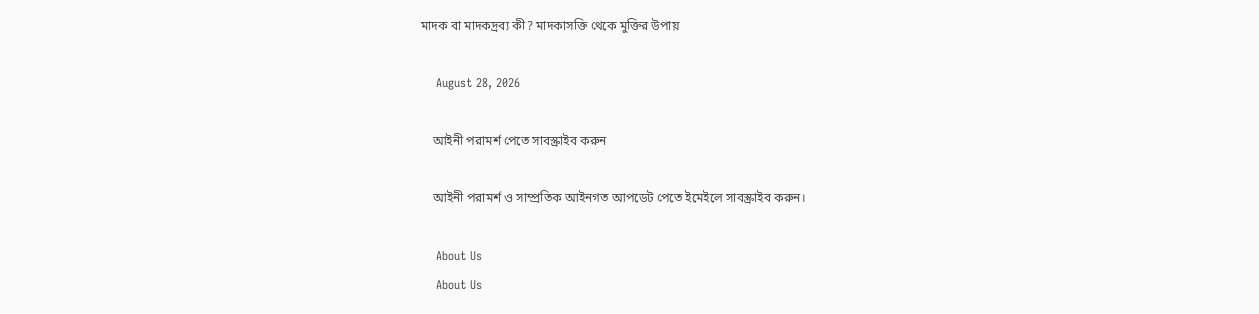মাদক বা মাদকদ্রব্য কী? মাদকাসক্তি থেকে মুক্তির উপায়

    August 28, 2026

    আইনী পরামর্শ পেতে সাবস্ক্রাইব করুন

    আইনী পরামর্শ ও সাম্প্রতিক আইনগত আপডেট পেতে ইমেইলে সাবস্ক্রাইব করুন।

    About Us
    About Us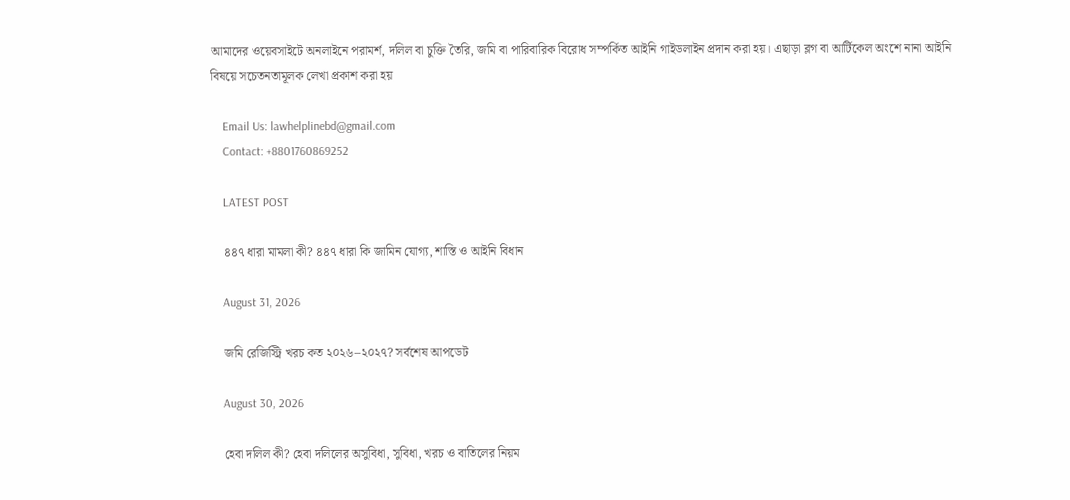আমাদের ওয়েবসাইটে অনলাইনে পরামর্শ, দলিল বা চুক্তি তৈরি, জমি বা পারিবারিক বিরোধ সম্পর্কিত আইনি গাইডলাইন প্রদান করা হয়। এছাড়া ব্লগ বা আর্টিকেল অংশে নানা আইনি বিষয়ে সচেতনতামূলক লেখা প্রকাশ করা হয়

    Email Us: lawhelplinebd@gmail.com
    Contact: +8801760869252

    LATEST POST

    ৪৪৭ ধারা মামলা কী? ৪৪৭ ধারা কি জামিন যোগ্য, শাস্তি ও আইনি বিধান

    August 31, 2026

    জমি রেজিস্ট্রি খরচ কত ২০২৬–২০২৭? সর্বশেষ আপডেট

    August 30, 2026

    হেবা দলিল কী? হেবা দলিলের অসুবিধা, সুবিধা, খরচ ও বাতিলের নিয়ম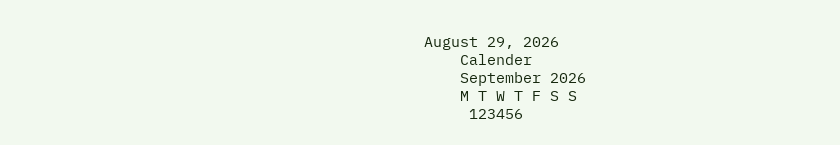August 29, 2026
    Calender
    September 2026
    M T W T F S S
     123456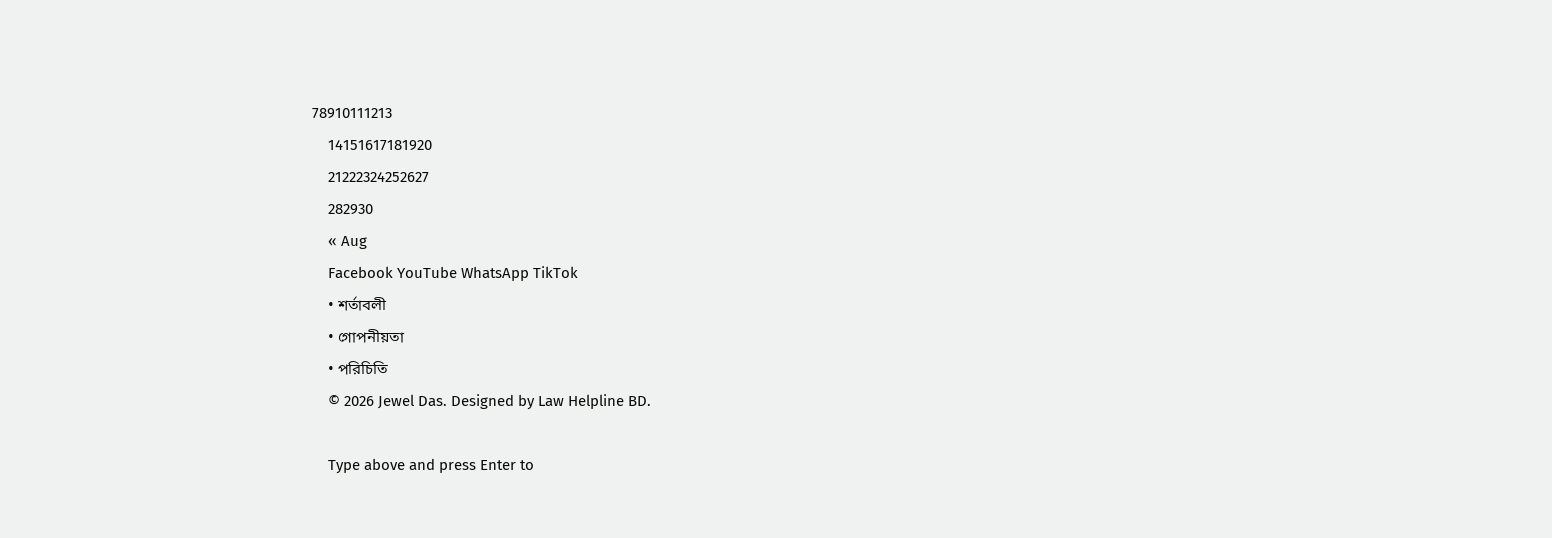78910111213
    14151617181920
    21222324252627
    282930
    « Aug
    Facebook YouTube WhatsApp TikTok
    • শর্তাবলী
    • গোপনীয়তা
    • পরিচিতি
    © 2026 Jewel Das. Designed by Law Helpline BD.

    Type above and press Enter to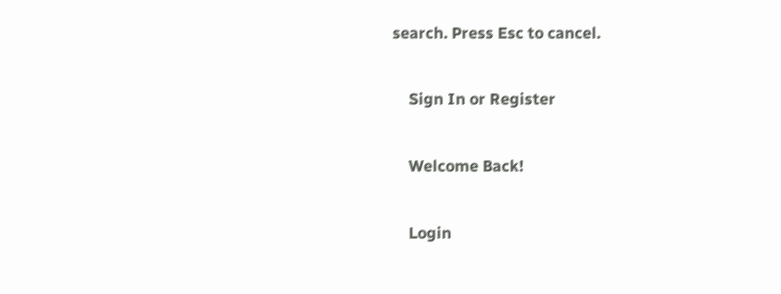search. Press Esc to cancel.

    Sign In or Register

    Welcome Back!

    Login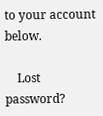to your account below.

    Lost password?